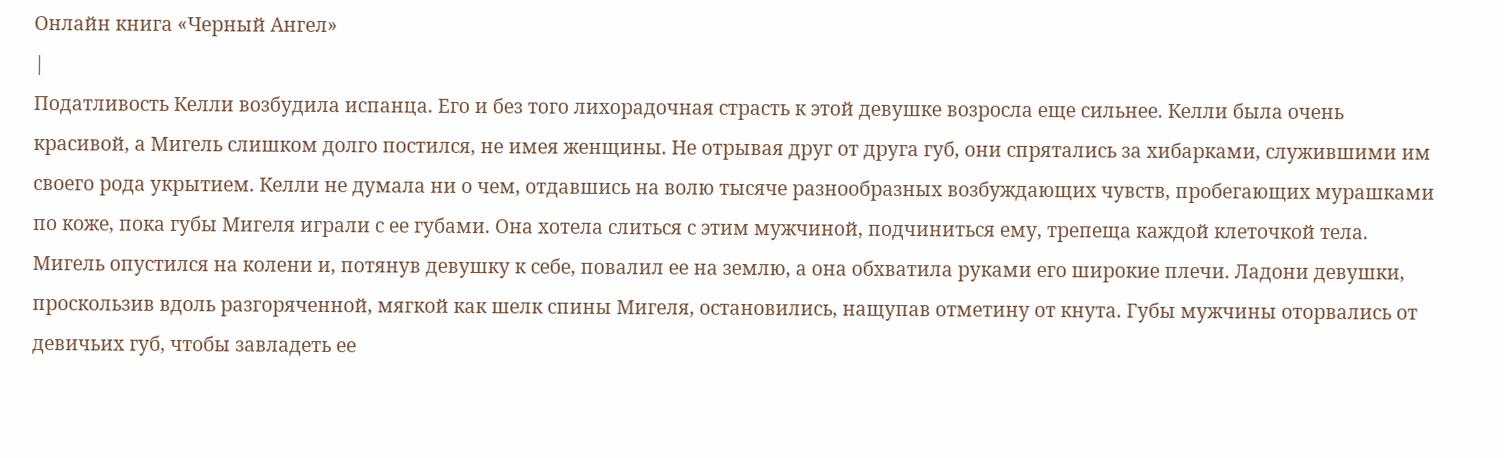Онлайн книга «Черный Ангел»
|
Податливость Келли возбудила испанца. Его и без того лихорадочная страсть к этой девушке возросла еще сильнее. Келли была очень красивой, а Мигель слишком долго постился, не имея женщины. Не отрывая друг от друга губ, они спрятались за хибарками, служившими им своего рода укрытием. Келли не думала ни о чем, отдавшись на волю тысяче разнообразных возбуждающих чувств, пробегающих мурашками по коже, пока губы Мигеля играли с ее губами. Она хотела слиться с этим мужчиной, подчиниться ему, трепеща каждой клеточкой тела. Мигель опустился на колени и, потянув девушку к себе, повалил ее на землю, а она обхватила руками его широкие плечи. Ладони девушки, проскользив вдоль разгоряченной, мягкой как шелк спины Мигеля, остановились, нащупав отметину от кнута. Губы мужчины оторвались от девичьих губ, чтобы завладеть ее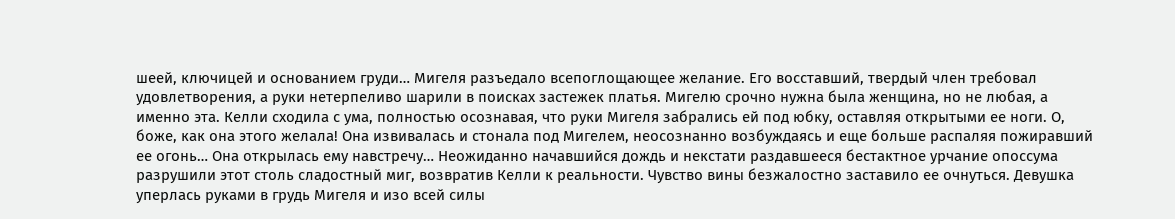шеей, ключицей и основанием груди… Мигеля разъедало всепоглощающее желание. Его восставший, твердый член требовал удовлетворения, а руки нетерпеливо шарили в поисках застежек платья. Мигелю срочно нужна была женщина, но не любая, а именно эта. Келли сходила с ума, полностью осознавая, что руки Мигеля забрались ей под юбку, оставляя открытыми ее ноги. О, боже, как она этого желала! Она извивалась и стонала под Мигелем, неосознанно возбуждаясь и еще больше распаляя пожиравший ее огонь… Она открылась ему навстречу… Неожиданно начавшийся дождь и некстати раздавшееся бестактное урчание опоссума разрушили этот столь сладостный миг, возвратив Келли к реальности. Чувство вины безжалостно заставило ее очнуться. Девушка уперлась руками в грудь Мигеля и изо всей силы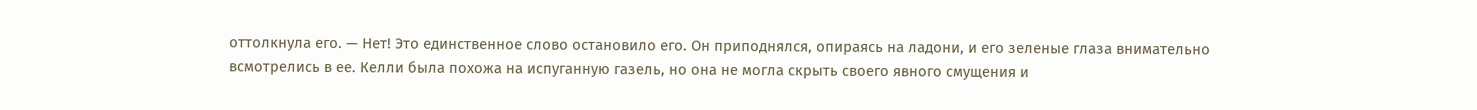оттолкнула его. — Нет! Это единственное слово остановило его. Он приподнялся, опираясь на ладони, и его зеленые глаза внимательно всмотрелись в ее. Келли была похожа на испуганную газель, но она не могла скрыть своего явного смущения и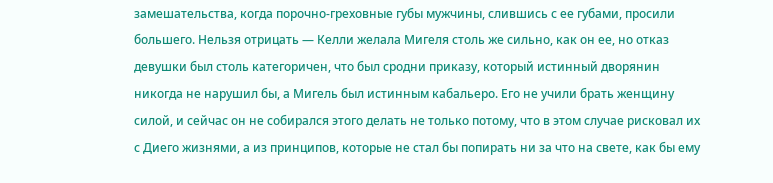замешательства, когда порочно-греховные губы мужчины, слившись с ее губами, просили большего. Нельзя отрицать — Келли желала Мигеля столь же сильно, как он ее, но отказ девушки был столь категоричен, что был сродни приказу, который истинный дворянин никогда не нарушил бы, а Мигель был истинным кабальеро. Его не учили брать женщину силой, и сейчас он не собирался этого делать не только потому, что в этом случае рисковал их с Диего жизнями, а из принципов, которые не стал бы попирать ни за что на свете, как бы ему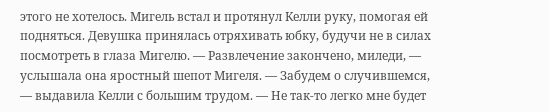этого не хотелось. Мигель встал и протянул Келли руку, помогая ей подняться. Девушка принялась отряхивать юбку, будучи не в силах посмотреть в глаза Мигелю. — Развлечение закончено, миледи, — услышала она яростный шепот Мигеля. — Забудем о случившемся, — выдавила Келли с большим трудом. — Не так-то легко мне будет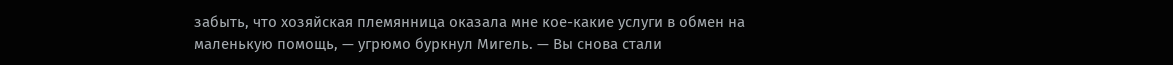забыть, что хозяйская племянница оказала мне кое-какие услуги в обмен на маленькую помощь, — угрюмо буркнул Мигель. — Вы снова стали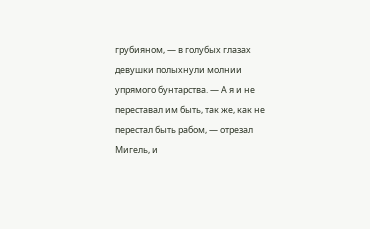грубияном, — в голубых глазах девушки полыхнули молнии упрямого бунтарства. — А я и не переставал им быть, так же, как не перестал быть рабом, — отрезал Мигель, и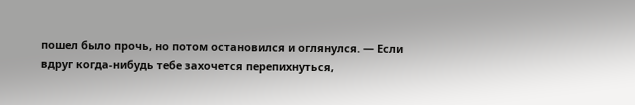пошел было прочь, но потом остановился и оглянулся. — Если вдруг когда-нибудь тебе захочется перепихнуться,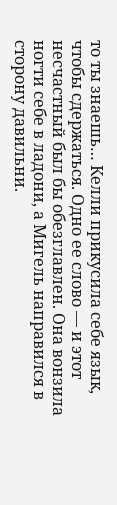то ты знаешь… Келли прикусила себе язык, чтобы сдержаться. Одно ее слово — и этот несчастный был бы обезглавлен. Она вонзила ногти себе в ладони, а Мигель направился в сторону давильни.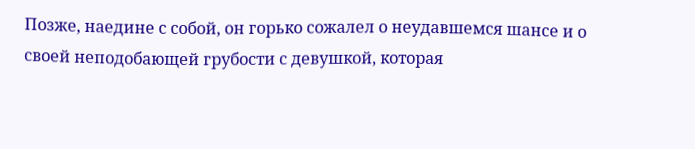Позже, наедине с собой, он горько сожалел о неудавшемся шансе и о своей неподобающей грубости с девушкой, которая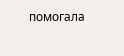помогала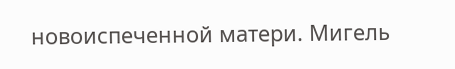новоиспеченной матери. Мигель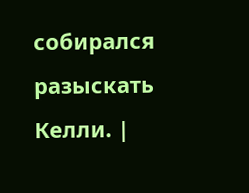собирался разыскать Келли. |